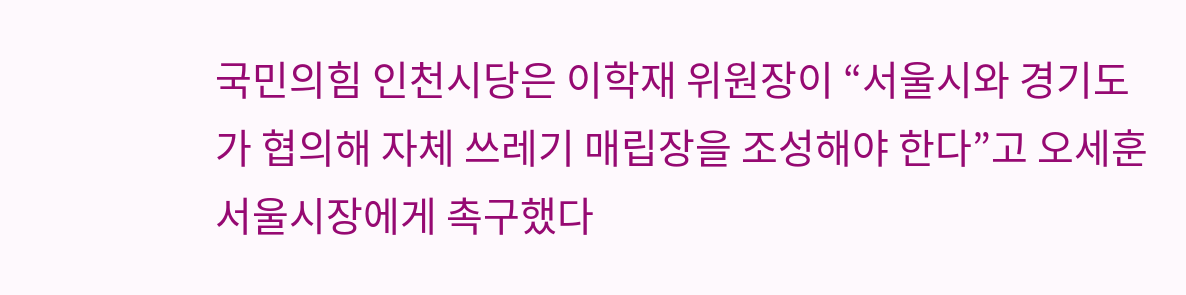국민의힘 인천시당은 이학재 위원장이 “서울시와 경기도가 협의해 자체 쓰레기 매립장을 조성해야 한다”고 오세훈 서울시장에게 촉구했다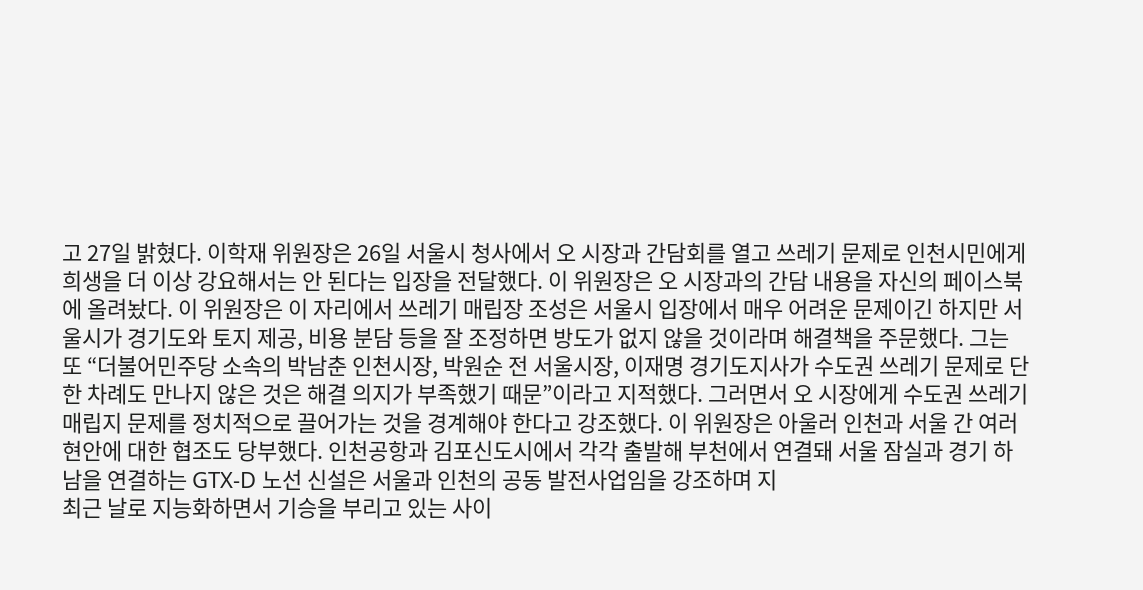고 27일 밝혔다. 이학재 위원장은 26일 서울시 청사에서 오 시장과 간담회를 열고 쓰레기 문제로 인천시민에게 희생을 더 이상 강요해서는 안 된다는 입장을 전달했다. 이 위원장은 오 시장과의 간담 내용을 자신의 페이스북에 올려놨다. 이 위원장은 이 자리에서 쓰레기 매립장 조성은 서울시 입장에서 매우 어려운 문제이긴 하지만 서울시가 경기도와 토지 제공, 비용 분담 등을 잘 조정하면 방도가 없지 않을 것이라며 해결책을 주문했다. 그는 또 “더불어민주당 소속의 박남춘 인천시장, 박원순 전 서울시장, 이재명 경기도지사가 수도권 쓰레기 문제로 단 한 차례도 만나지 않은 것은 해결 의지가 부족했기 때문”이라고 지적했다. 그러면서 오 시장에게 수도권 쓰레기 매립지 문제를 정치적으로 끌어가는 것을 경계해야 한다고 강조했다. 이 위원장은 아울러 인천과 서울 간 여러 현안에 대한 협조도 당부했다. 인천공항과 김포신도시에서 각각 출발해 부천에서 연결돼 서울 잠실과 경기 하남을 연결하는 GTX-D 노선 신설은 서울과 인천의 공동 발전사업임을 강조하며 지
최근 날로 지능화하면서 기승을 부리고 있는 사이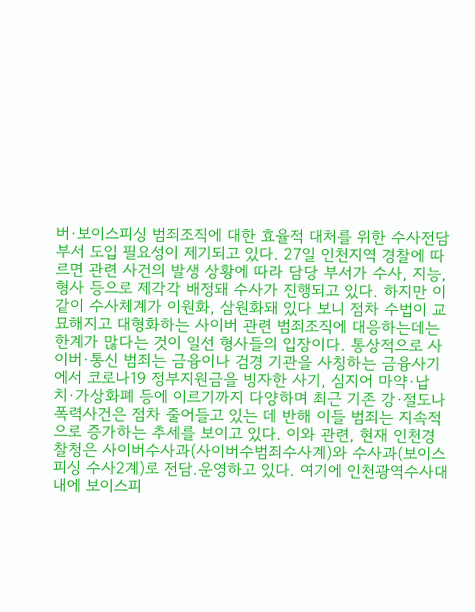버·보이스피싱 범죄조직에 대한 효율적 대처를 위한 수사전담부서 도입 필요성이 제기되고 있다. 27일 인천지역 경찰에 따르면 관련 사건의 발생 상황에 따라 담당 부서가 수사, 지능, 형사 등으로 제각각 배정돼 수사가 진행되고 있다. 하지만 이 같이 수사체계가 이원화, 삼원화돼 있다 보니 점차 수법이 교묘해지고 대형화하는 사이버 관련 범죄조직에 대응하는데는 한계가 많다는 것이 일선 형사들의 입장이다. 통상적으로 사이버·통신 범죄는 금융이나 검경 기관을 사칭하는 금융사기에서 코로나19 정부지원금을 빙자한 사기, 심지어 마약·납치·가상화폐 등에 이르기까지 다양하며 최근 기존 강·절도나 폭력사건은 점차 줄어들고 있는 데 반해 이들 범죄는 지속적으로 증가하는 추세를 보이고 있다. 이와 관련, 현재 인천경찰청은 사이버수사과(사이버수범죄수사계)와 수사과(보이스피싱 수사2계)로 전담.운영하고 있다. 여기에 인천광역수사대 내에 보이스피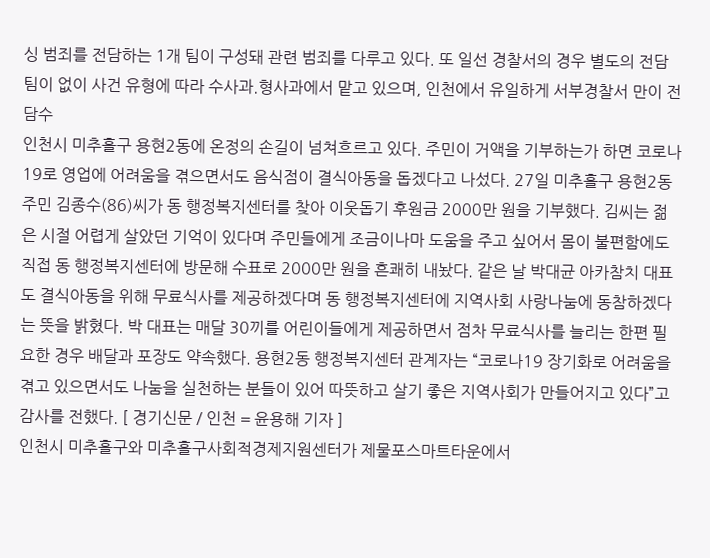싱 범죄를 전담하는 1개 팀이 구성돼 관련 범죄를 다루고 있다. 또 일선 경찰서의 경우 별도의 전담팀이 없이 사건 유형에 따라 수사과.형사과에서 맡고 있으며, 인천에서 유일하게 서부경찰서 만이 전담수
인천시 미추홀구 용현2동에 온정의 손길이 넘쳐흐르고 있다. 주민이 거액을 기부하는가 하면 코로나19로 영업에 어려움을 겪으면서도 음식점이 결식아동을 돕겠다고 나섰다. 27일 미추홀구 용현2동 주민 김종수(86)씨가 동 행정복지센터를 찾아 이웃돕기 후원금 2000만 원을 기부했다. 김씨는 젊은 시절 어렵게 살았던 기억이 있다며 주민들에게 조금이나마 도움을 주고 싶어서 몸이 불편함에도 직접 동 행정복지센터에 방문해 수표로 2000만 원을 흔쾌히 내놨다. 같은 날 박대균 아카참치 대표도 결식아동을 위해 무료식사를 제공하겠다며 동 행정복지센터에 지역사회 사랑나눔에 동참하겠다는 뜻을 밝혔다. 박 대표는 매달 30끼를 어린이들에게 제공하면서 점차 무료식사를 늘리는 한편 필요한 경우 배달과 포장도 약속했다. 용현2동 행정복지센터 관계자는 “코로나19 장기화로 어려움을 겪고 있으면서도 나눔을 실천하는 분들이 있어 따뜻하고 살기 좋은 지역사회가 만들어지고 있다”고 감사를 전했다. [ 경기신문 / 인천 = 윤용해 기자 ]
인천시 미추홀구와 미추홀구사회적경제지원센터가 제물포스마트타운에서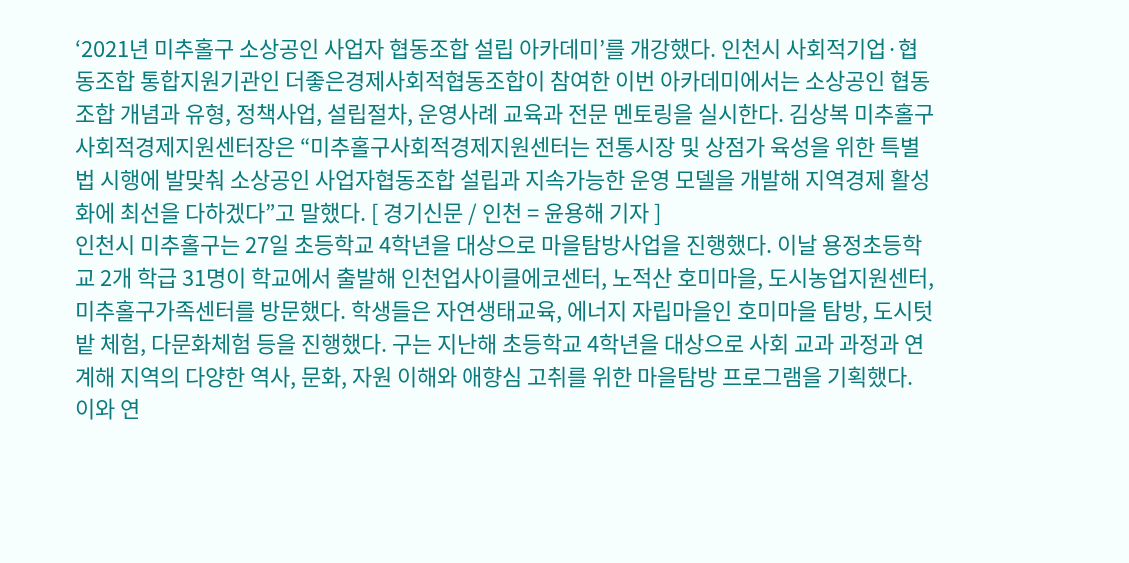‘2021년 미추홀구 소상공인 사업자 협동조합 설립 아카데미’를 개강했다. 인천시 사회적기업·협동조합 통합지원기관인 더좋은경제사회적협동조합이 참여한 이번 아카데미에서는 소상공인 협동조합 개념과 유형, 정책사업, 설립절차, 운영사례 교육과 전문 멘토링을 실시한다. 김상복 미추홀구사회적경제지원센터장은 “미추홀구사회적경제지원센터는 전통시장 및 상점가 육성을 위한 특별법 시행에 발맞춰 소상공인 사업자협동조합 설립과 지속가능한 운영 모델을 개발해 지역경제 활성화에 최선을 다하겠다”고 말했다. [ 경기신문 / 인천 = 윤용해 기자 ]
인천시 미추홀구는 27일 초등학교 4학년을 대상으로 마을탐방사업을 진행했다. 이날 용정초등학교 2개 학급 31명이 학교에서 출발해 인천업사이클에코센터, 노적산 호미마을, 도시농업지원센터, 미추홀구가족센터를 방문했다. 학생들은 자연생태교육, 에너지 자립마을인 호미마을 탐방, 도시텃밭 체험, 다문화체험 등을 진행했다. 구는 지난해 초등학교 4학년을 대상으로 사회 교과 과정과 연계해 지역의 다양한 역사, 문화, 자원 이해와 애향심 고취를 위한 마을탐방 프로그램을 기획했다. 이와 연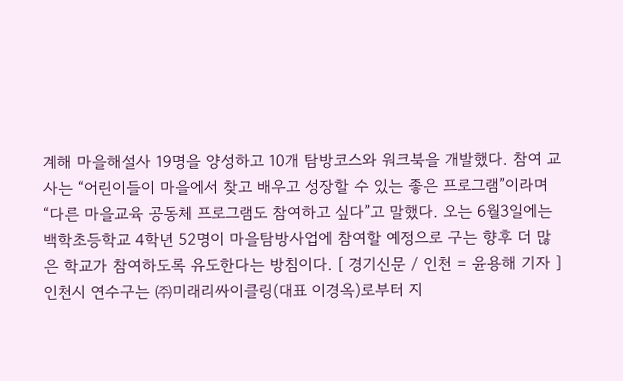계해 마을해설사 19명을 양성하고 10개 탐방코스와 워크북을 개발했다. 참여 교사는 “어린이들이 마을에서 찾고 배우고 성장할 수 있는 좋은 프로그램”이라며 “다른 마을교육 공동체 프로그램도 참여하고 싶다”고 말했다. 오는 6월3일에는 백학초등학교 4학년 52명이 마을탐방사업에 참여할 예정으로 구는 향후 더 많은 학교가 참여하도록 유도한다는 방침이다. [ 경기신문 / 인천 = 윤용해 기자 ]
인천시 연수구는 ㈜미래리싸이클링(대표 이경옥)로부터 지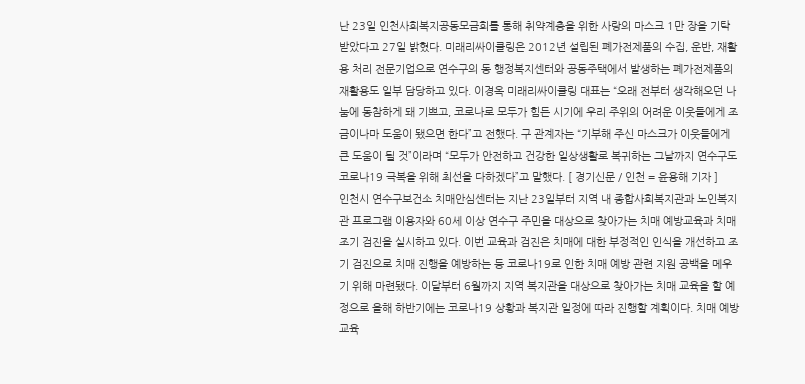난 23일 인천사회복지공동모금회를 통해 취약계층을 위한 사랑의 마스크 1만 장을 기탁 받았다고 27일 밝혔다. 미래리싸이클링은 2012년 설립된 폐가전제품의 수집, 운반, 재활용 처리 전문기업으로 연수구의 동 행정복지센터와 공동주택에서 발생하는 폐가전제품의 재활용도 일부 담당하고 있다. 이경옥 미래리싸이클링 대표는 “오래 전부터 생각해오던 나눔에 동참하게 돼 기쁘고, 코로나로 모두가 힘든 시기에 우리 주위의 어려운 이웃들에게 조금이나마 도움이 됐으면 한다”고 전했다. 구 관계자는 “기부해 주신 마스크가 이웃들에게 큰 도움이 될 것”이라며 “모두가 안전하고 건강한 일상생활로 복귀하는 그날까지 연수구도 코로나19 극복을 위해 최선을 다하겠다”고 말했다. [ 경기신문 / 인천 = 윤용해 기자 ]
인천시 연수구보건소 치매안심센터는 지난 23일부터 지역 내 종합사회복지관과 노인복지관 프로그램 이용자와 60세 이상 연수구 주민을 대상으로 찾아가는 치매 예방교육과 치매 조기 검진을 실시하고 있다. 이번 교육과 검진은 치매에 대한 부정적인 인식을 개선하고 조기 검진으로 치매 진행을 예방하는 등 코로나19로 인한 치매 예방 관련 지원 공백을 메우기 위해 마련됐다. 이달부터 6월까지 지역 복지관을 대상으로 찾아가는 치매 교육을 할 예정으로 올해 하반기에는 코로나19 상황과 복지관 일정에 따라 진행할 계획이다. 치매 예방 교육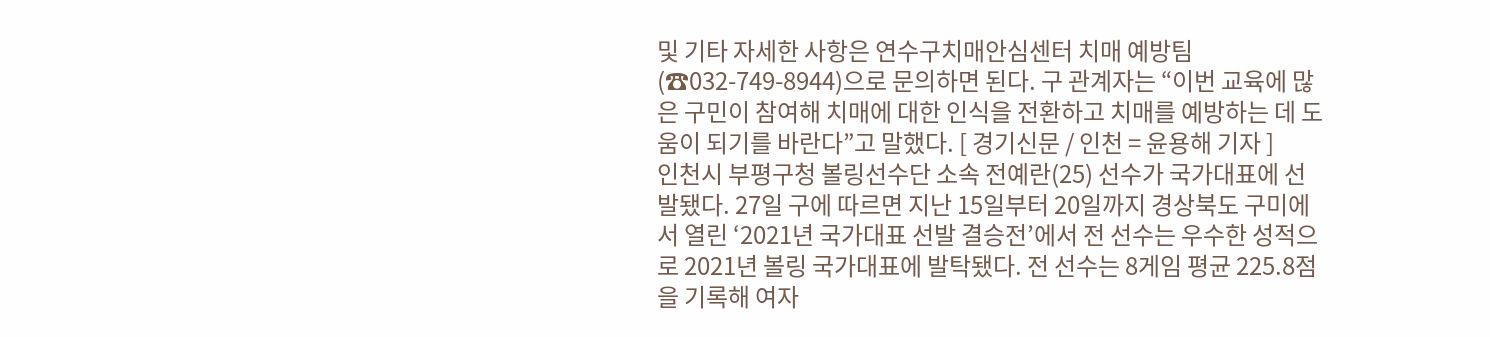및 기타 자세한 사항은 연수구치매안심센터 치매 예방팀(☎032-749-8944)으로 문의하면 된다. 구 관계자는 “이번 교육에 많은 구민이 참여해 치매에 대한 인식을 전환하고 치매를 예방하는 데 도움이 되기를 바란다”고 말했다. [ 경기신문 / 인천 = 윤용해 기자 ]
인천시 부평구청 볼링선수단 소속 전예란(25) 선수가 국가대표에 선발됐다. 27일 구에 따르면 지난 15일부터 20일까지 경상북도 구미에서 열린 ‘2021년 국가대표 선발 결승전’에서 전 선수는 우수한 성적으로 2021년 볼링 국가대표에 발탁됐다. 전 선수는 8게임 평균 225.8점을 기록해 여자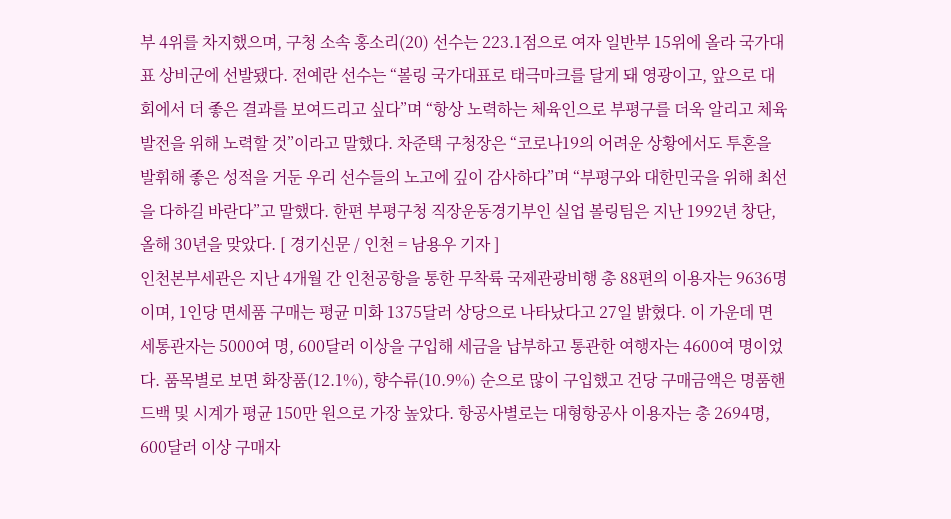부 4위를 차지했으며, 구청 소속 홍소리(20) 선수는 223.1점으로 여자 일반부 15위에 올라 국가대표 상비군에 선발됐다. 전예란 선수는 “볼링 국가대표로 태극마크를 달게 돼 영광이고, 앞으로 대회에서 더 좋은 결과를 보여드리고 싶다”며 “항상 노력하는 체육인으로 부평구를 더욱 알리고 체육발전을 위해 노력할 것”이라고 말했다. 차준택 구청장은 “코로나19의 어려운 상황에서도 투혼을 발휘해 좋은 성적을 거둔 우리 선수들의 노고에 깊이 감사하다”며 “부평구와 대한민국을 위해 최선을 다하길 바란다”고 말했다. 한편 부평구청 직장운동경기부인 실업 볼링팀은 지난 1992년 창단, 올해 30년을 맞았다. [ 경기신문 / 인천 = 남용우 기자 ]
인천본부세관은 지난 4개월 간 인천공항을 통한 무착륙 국제관광비행 총 88편의 이용자는 9636명이며, 1인당 면세품 구매는 평균 미화 1375달러 상당으로 나타났다고 27일 밝혔다. 이 가운데 면세통관자는 5000여 명, 600달러 이상을 구입해 세금을 납부하고 통관한 여행자는 4600여 명이었다. 품목별로 보면 화장품(12.1%), 향수류(10.9%) 순으로 많이 구입했고 건당 구매금액은 명품핸드백 및 시계가 평균 150만 원으로 가장 높았다. 항공사별로는 대형항공사 이용자는 총 2694명, 600달러 이상 구매자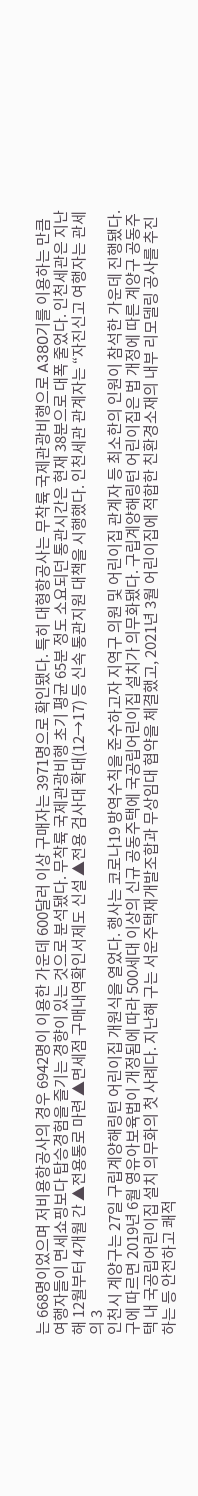는 668명이었으며 저비용항공사의 경우 6942명이 이용한 가운데 600달러 이상 구매자는 3971명으로 확인됐다. 특히 대형항공사는 무착륙 국제관광비행으로 A380기를 이용하는 만큼 여행자들이 면세쇼핑보다 탑승경험을 즐기는 경향이 있는 것으로 분석됐다. 무착륙 국제관광비행 초기 평균 65분 정도 소요되던 통관시간은 현재 38분으로 대폭 줄었다. 인천세관은 지난해 12월부터 4개월 간 ▲전용통로 마련 ▲면세점 구매내역확인서제도 신설 ▲전용 검사대 확대(12→17) 등 신속 통관지원 대책을 시행했다. 인천세관 관계자는 “자진신고 여행자는 관세의 3
인천시 계양구는 27일 구립계양해링턴 어린이집 개원식을 열었다. 행사는 코로나19 방역수칙을 준수하고자 지역구 의원 및 어린이집 관계자 등 최소한의 인원이 참석한 가운데 진행됐다. 구에 따르면 2019년 6월 영유아보육법이 개정됨에 따라 500세대 이상의 신규 공동주택에 국공립어린이집 설치가 의무화됐다. 구립계양해링턴 어린이집은 법 개정에 따른 계양구 공동주택 내 국공립어린이집 설치 의무화의 첫 사례다. 지난해 구는 서운주택재개발조합과 무상임대 협약을 체결했고, 2021년 3월 어린이집에 적합한 친환경소재의 내부 리모델링 공사를 추진하는 등 안전하고 쾌적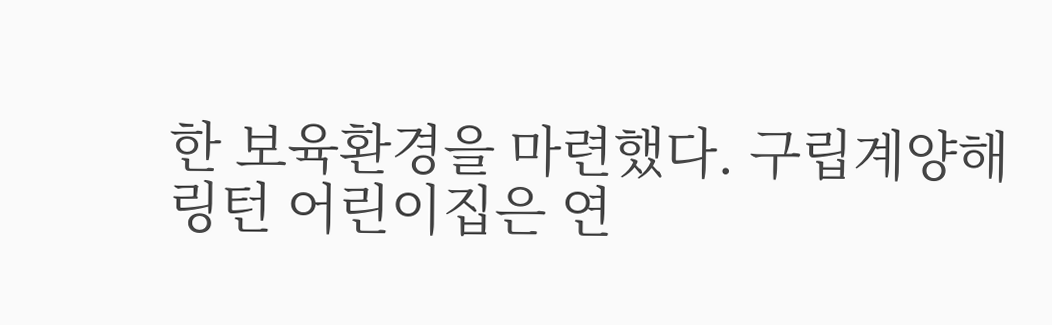한 보육환경을 마련했다. 구립계양해링턴 어린이집은 연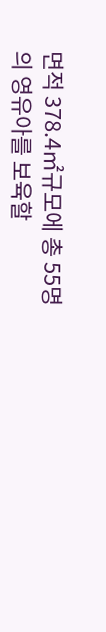면적 378.4㎡규모에 총 55명의 영유아를 보육할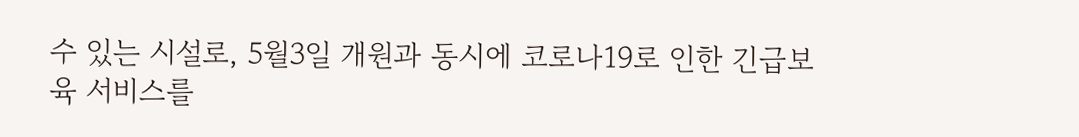수 있는 시설로, 5월3일 개원과 동시에 코로나19로 인한 긴급보육 서비스를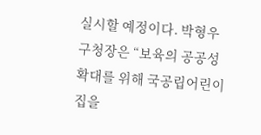실시할 예정이다. 박형우 구청장은 “보육의 공공성 확대를 위해 국공립어린이집을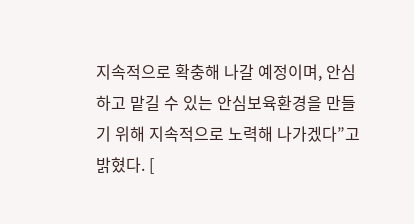지속적으로 확충해 나갈 예정이며, 안심하고 맡길 수 있는 안심보육환경을 만들기 위해 지속적으로 노력해 나가겠다”고 밝혔다. [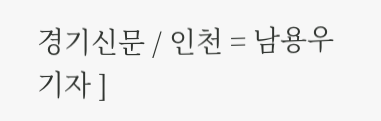경기신문 / 인천 = 남용우 기자 ]